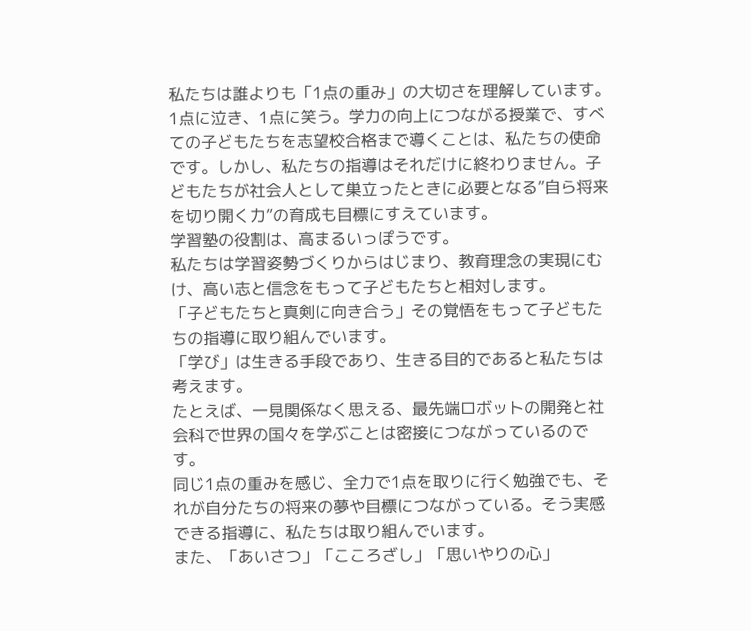私たちは誰よりも「1点の重み」の大切さを理解しています。
1点に泣き、1点に笑う。学力の向上につながる授業で、すべての子どもたちを志望校合格まで導くことは、私たちの使命です。しかし、私たちの指導はそれだけに終わりません。子どもたちが社会人として巣立ったときに必要となる”自ら将来を切り開く力”の育成も目標にすえています。
学習塾の役割は、高まるいっぽうです。
私たちは学習姿勢づくりからはじまり、教育理念の実現にむけ、高い志と信念をもって子どもたちと相対します。
「子どもたちと真剣に向き合う」その覚悟をもって子どもたちの指導に取り組んでいます。
「学び」は生きる手段であり、生きる目的であると私たちは考えます。
たとえば、一見関係なく思える、最先端ロボットの開発と社会科で世界の国々を学ぶことは密接につながっているのです。
同じ1点の重みを感じ、全力で1点を取りに行く勉強でも、それが自分たちの将来の夢や目標につながっている。そう実感できる指導に、私たちは取り組んでいます。
また、「あいさつ」「こころざし」「思いやりの心」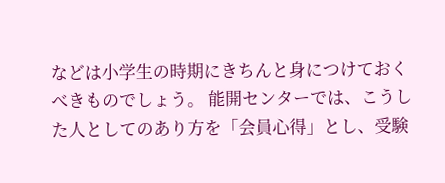などは小学生の時期にきちんと身につけておくべきものでしょう。 能開センターでは、こうした人としてのあり方を「会員心得」とし、受験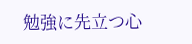勉強に先立つ心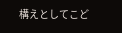構えとしてこど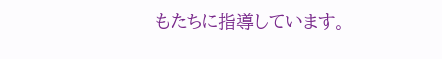もたちに指導しています。